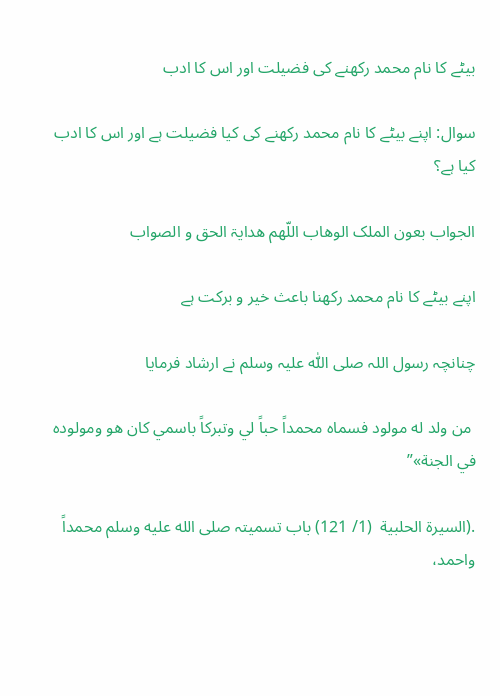بیٹے کا نام محمد رکھنے کی فضیلت اور اس کا ادب

سوال: اپنے بیٹے کا نام محمد رکھنے کی کیا فضیلت ہے اور اس کا ادب کیا ہے؟

الجواب بعون الملک الوھاب اللّھم ھدایۃ الحق و الصواب

اپنے بیٹے کا نام محمد رکھنا باعث خیر و برکت ہے

چنانچہ رسول اللہ صلی اللّٰہ علیہ وسلم نے ارشاد فرمایا

 من ولد له مولود فسماه محمداً حباً لي وتبركاً باسمي كان هو ومولوده في الجنة»”

.(السيرة الحلبية  (1/ 121) باب تسمیتہ صلى الله عليه وسلم محمداً واحمد،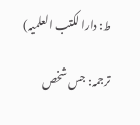ط: دارا لکتب العلمیہ)

ترجمہ: جس شخص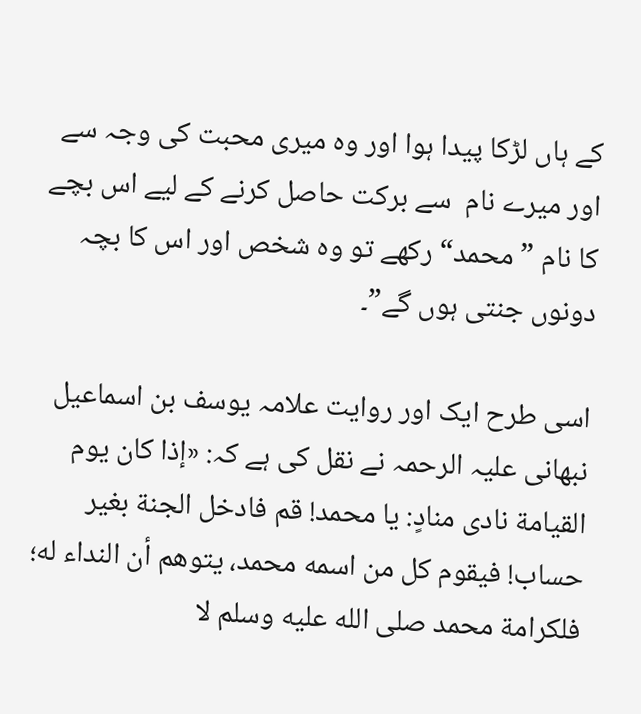کے ہاں لڑکا پیدا ہوا اور وہ میری محبت کی وجہ سے اور میرے نام  سے برکت حاصل کرنے کے لیے اس بچے کا نام ”محمد“ رکھے تو وہ شخص اور اس کا بچہ دونوں جنتی ہوں گے”۔

اسی طرح ایک اور روایت علامہ یوسف بن اسماعیل نبھانی علیہ الرحمہ نے نقل کی ہے کہ: «إذا كان يوم القيامة نادى منادٍ: يا محمد! قم فادخل الجنة بغير حساب! فيقوم كل من اسمه محمد، يتوهم أن النداء له؛ فلكرامة محمد صلى الله عليه وسلم لا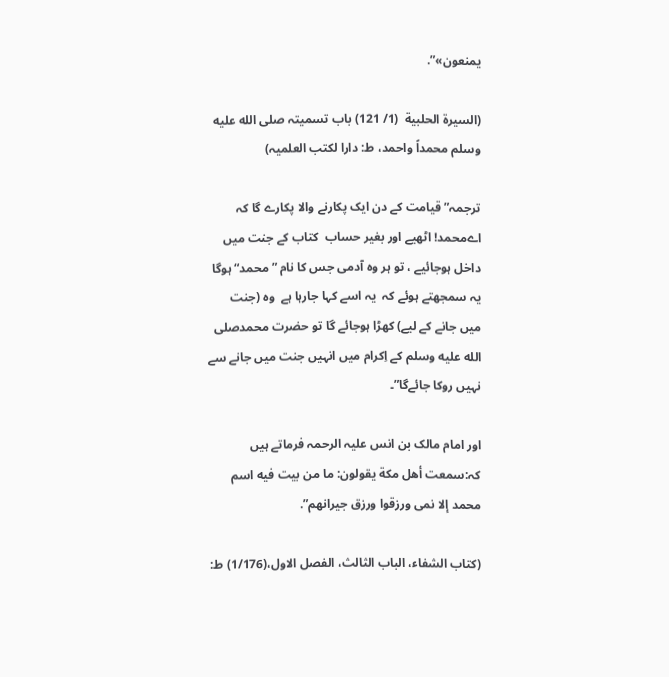يمنعون»”.

(السيرة الحلبية  (1/ 121) باب تسمیتہ صلى الله عليه وسلم محمداً واحمد، ط: دارا لکتب العلمیہ)

ترجمہ” قیامت کے دن ایک پکارنے والا پکارے گا کہ اےمحمد! اٹھیے اور بغیر حساب  کتاب کے جنت میں داخل ہوجائیے ، تو ہر وہ آدمی جس کا نام ”محمد“ ہوگا  یہ سمجھتے ہوئے کہ  یہ اسے کہا جارہا ہے  وہ (جنت میں جانے کے لیے) کھڑا ہوجائے گا تو حضرت محمدصلى الله عليه وسلم کے اِکرام میں انہیں جنت میں جانے سے نہیں روکا جائےگا”۔

اور امام مالک بن انس علیہ الرحمہ فرماتے ہیں کہ:سمعت أهل مكة يقولون: ما من بيت فيه اسم محمد إلا نمى ورزقوا ورزق جيرانهم”.

(كتاب الشفاء، الباب الثالث، الفصل الاول،(1/176) ط: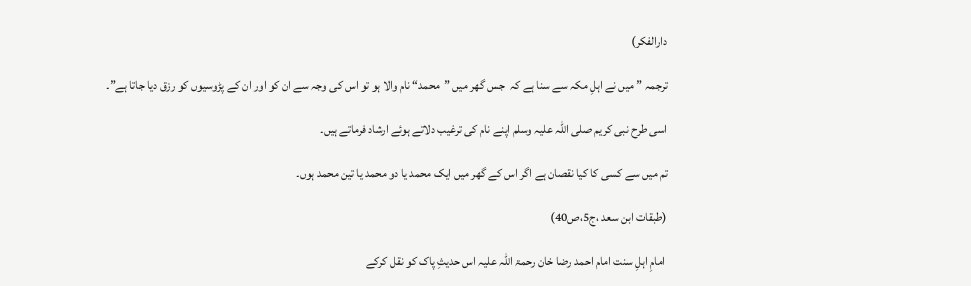دارالفکر)

ترجمہ ” میں نے اہلِ مکہ سے سنا ہے کہ  جس گھر میں ”محمد“ نام والا ہو تو اس کی وجہ سے ان کو اور ان کے پڑوسیوں کو رزق دیا جاتا ہے”۔

اسی طرح نبی کریم صلی اللّٰہ علیہ وسلم اپنے نام کی ترغیب دلاتے ہوئے ارشاد فرماتے ہیں۔

تم میں سے کسی کا کیا نقصان ہے اگر اس کے گھر میں ایک محمد یا دو محمد یا تین محمد ہوں۔

(طبقات ابن سعد ،ج5،ص40)

 امامِ اہلِ سنت امام احمد رضا خان رحمۃ اللہ علیہ اس حدیثِ پاک کو نقل کرکے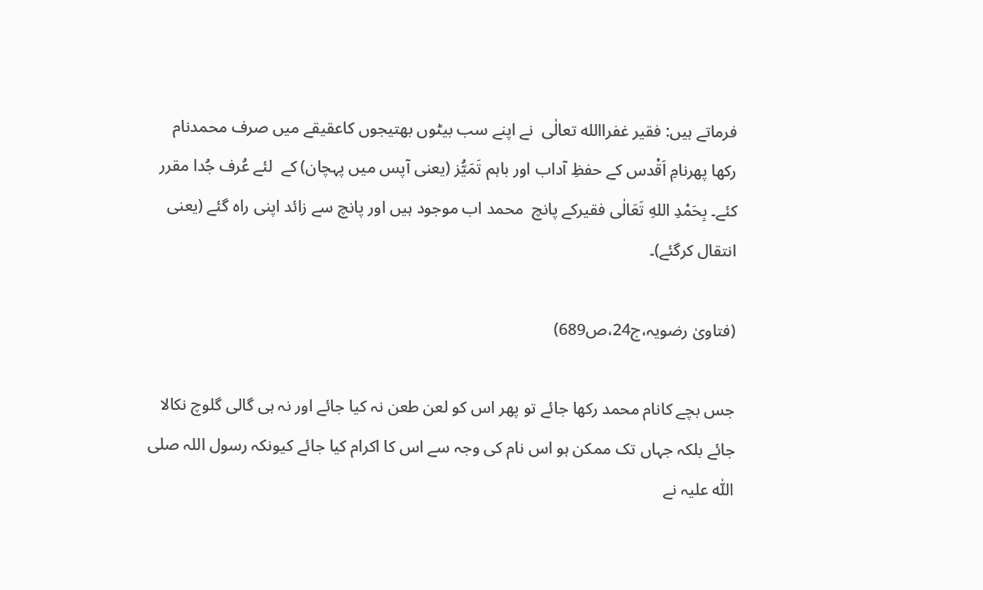فرماتے ہیں: فقیر غفراالله تعالٰی  نے اپنے سب بیٹوں بھتیجوں کاعقیقے میں صرف محمدنام رکھا پھرنامِ اَقْدس کے حفظِ آداب اور باہم تَمَیُّز (یعنی آپس میں پہچان) کے  لئے عُرف جُدا مقرر کئے۔ بِحَمْدِ اللهِ تَعَالٰی فقیرکے پانچ  محمد اب موجود ہیں اور پانچ سے زائد اپنی راہ گئے (یعنی انتقال کرگئے)۔

(فتاویٰ رضویہ،ج24،ص689)

جس بچے کانام محمد رکھا جائے تو پھر اس کو لعن طعن نہ کیا جائے اور نہ ہی گالی گلوچ نکالا جائے بلکہ جہاں تک ممکن ہو اس نام کی وجہ سے اس کا اکرام کیا جائے کیونکہ رسول اللہ صلی اللّٰہ علیہ نے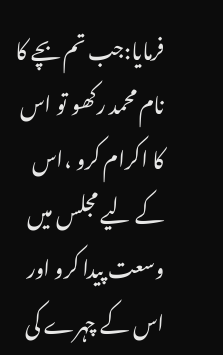فرمایا:جب تم بچے کا نام محمد رکھو تو اس کا اکرام کرو ،اس کے لیے مجلس میں وسعت پیدا کرو اور اس کے چہرے کی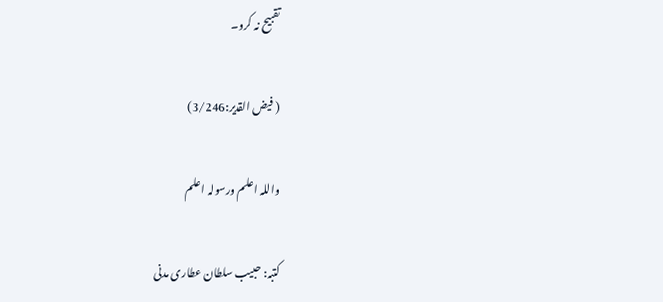تقبیح نہ کرو۔

( فیض القدیر:3/246)

واللہ اعلم ورسولہ اعلم

کتبہ: حبیب سلطان عطاری مدنی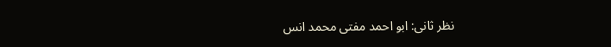نظر ثانی: ابو احمد مفتی محمد انس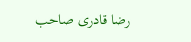رضا قادری صاحب